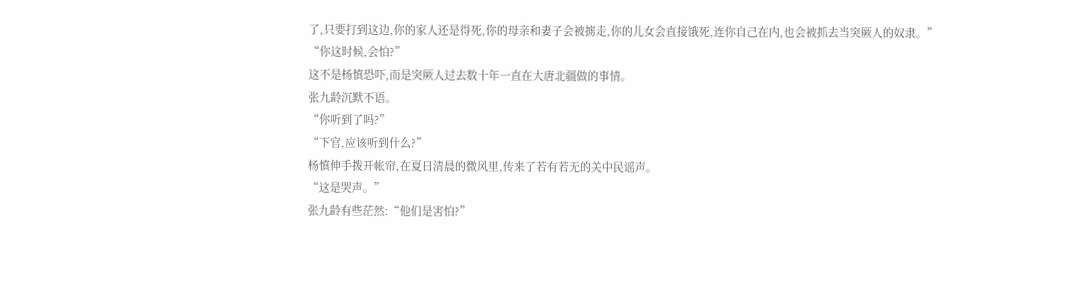了,只要打到这边,你的家人还是得死,你的母亲和妻子会被掳走,你的儿女会直接饿死,连你自己在内,也会被抓去当突厥人的奴隶。”
“你这时候,会怕?”
这不是杨慎恐吓,而是突厥人过去数十年一直在大唐北疆做的事情。
张九龄沉默不语。
“你听到了吗?”
“下官,应该听到什么?”
杨慎伸手拨开帐帘,在夏日清晨的微风里,传来了若有若无的关中民谣声。
“这是哭声。”
张九龄有些茫然:“他们是害怕?”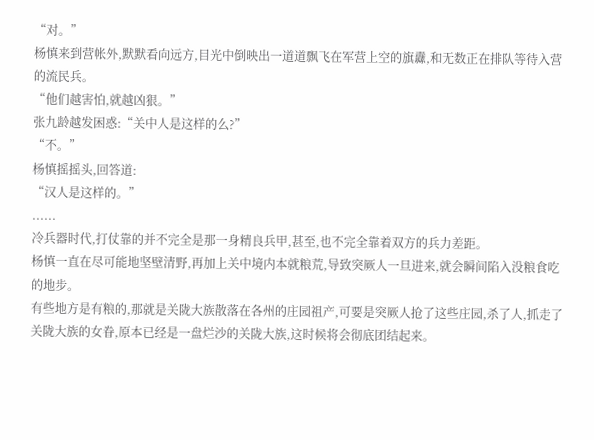“对。”
杨慎来到营帐外,默默看向远方,目光中倒映出一道道飘飞在军营上空的旗纛,和无数正在排队等待入营的流民兵。
“他们越害怕,就越凶狠。”
张九龄越发困惑:“关中人是这样的么?”
“不。”
杨慎摇摇头,回答道:
“汉人是这样的。”
......
冷兵器时代,打仗靠的并不完全是那一身精良兵甲,甚至,也不完全靠着双方的兵力差距。
杨慎一直在尽可能地坚壁清野,再加上关中境内本就粮荒,导致突厥人一旦进来,就会瞬间陷入没粮食吃的地步。
有些地方是有粮的,那就是关陇大族散落在各州的庄园祖产,可要是突厥人抢了这些庄园,杀了人,抓走了关陇大族的女眷,原本已经是一盘烂沙的关陇大族,这时候将会彻底团结起来。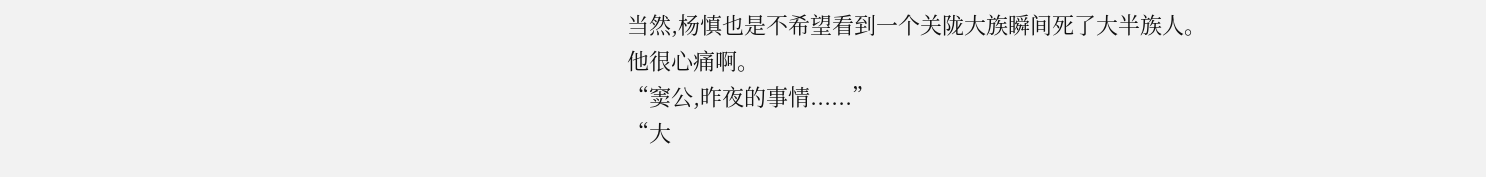当然,杨慎也是不希望看到一个关陇大族瞬间死了大半族人。
他很心痛啊。
“窦公,昨夜的事情......”
“大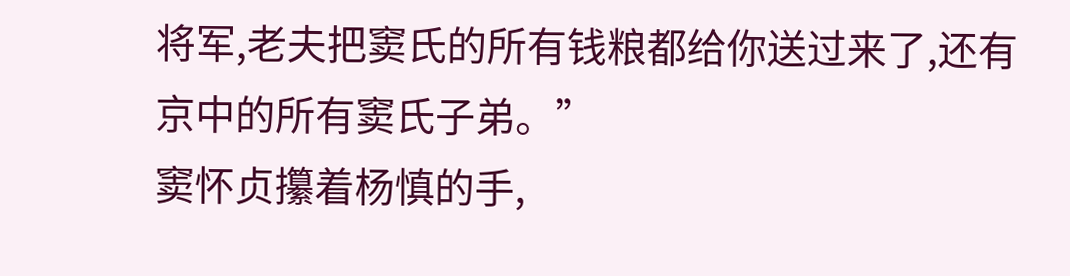将军,老夫把窦氏的所有钱粮都给你送过来了,还有京中的所有窦氏子弟。”
窦怀贞攥着杨慎的手,